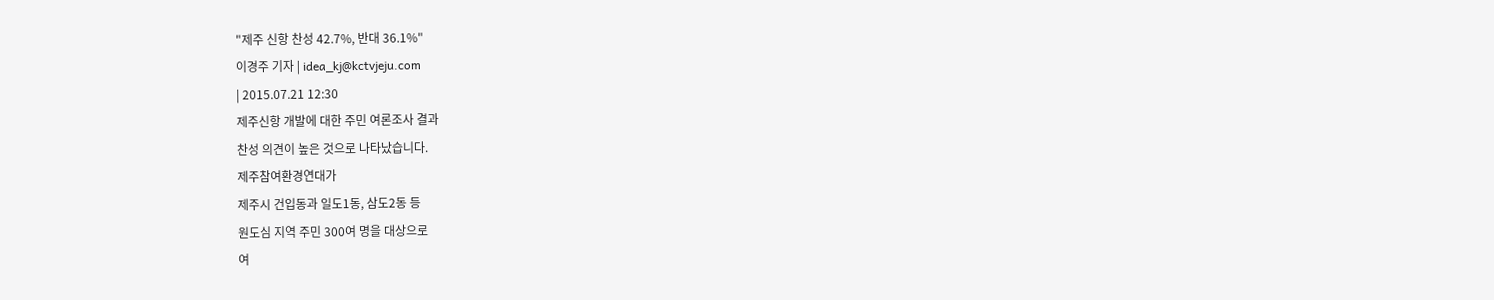"제주 신항 찬성 42.7%, 반대 36.1%"
이경주 기자 | idea_kj@kctvjeju.com
| 2015.07.21 12:30
제주신항 개발에 대한 주민 여론조사 결과
찬성 의견이 높은 것으로 나타났습니다.
제주참여환경연대가
제주시 건입동과 일도1동, 삼도2동 등
원도심 지역 주민 300여 명을 대상으로
여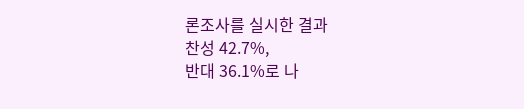론조사를 실시한 결과
찬성 42.7%,
반대 36.1%로 나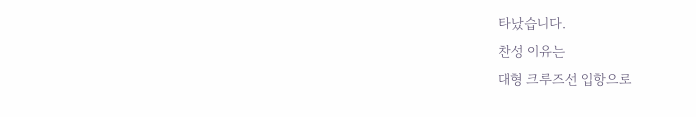타났습니다.
찬성 이유는
대형 크루즈선 입항으로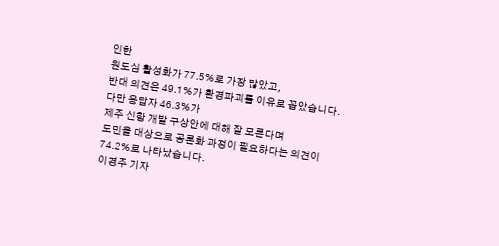인한
원도심 활성화가 77.5%로 가장 많았고,
반대 의견은 49.1%가 환경파괴를 이유로 꼽았습니다.
다만 응답자 46.3%가
제주 신항 개발 구상안에 대해 잘 모른다며
도민을 대상으로 공론화 과정이 필요하다는 의견이
74.2%로 나타났습니다.
이경주 기자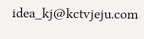idea_kj@kctvjeju.com